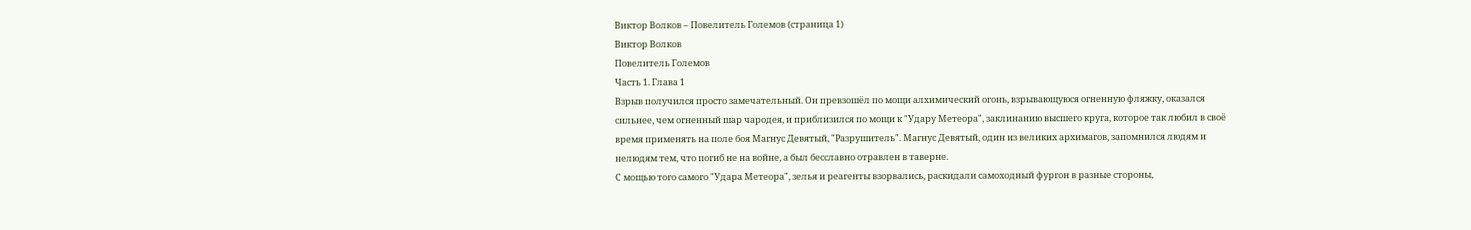Виктор Волков – Повелитель Големов (страница 1)
Виктор Волков
Повелитель Големов
Часть 1. Глава 1
Взрыв получился просто замечательный. Он превзошёл по мощи алхимический огонь, взрывающуюся огненную фляжку, оказался сильнее, чем огненный шар чародея, и приблизился по мощи к "Удару Метеора", заклинанию высшего круга, которое так любил в своё время применять на поле боя Магнус Девятый, "Разрушитель". Магнус Девятый, один из великих архимагов, запомнился людям и нелюдям тем, что погиб не на войне, а был бесславно отравлен в таверне.
С мощью того самого "Удара Метеора", зелья и реагенты взорвались, раскидали самоходный фургон в разные стороны,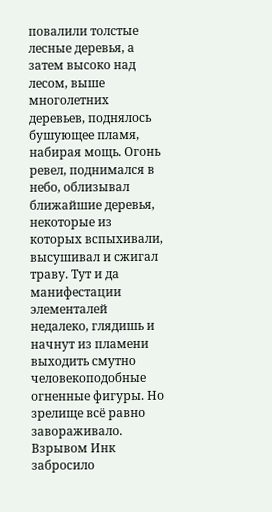повалили толстые лесные деревья, а затем высоко над лесом, выше многолетних деревьев, поднялось бушующее пламя, набирая мощь. Огонь ревел, поднимался в небо, облизывал ближайшие деревья, некоторые из которых вспыхивали, высушивал и сжигал траву. Тут и да манифестации элементалей недалеко, глядишь и начнут из пламени выходить смутно человекоподобные огненные фигуры. Но зрелище всё равно завораживало.
Взрывом Инк забросило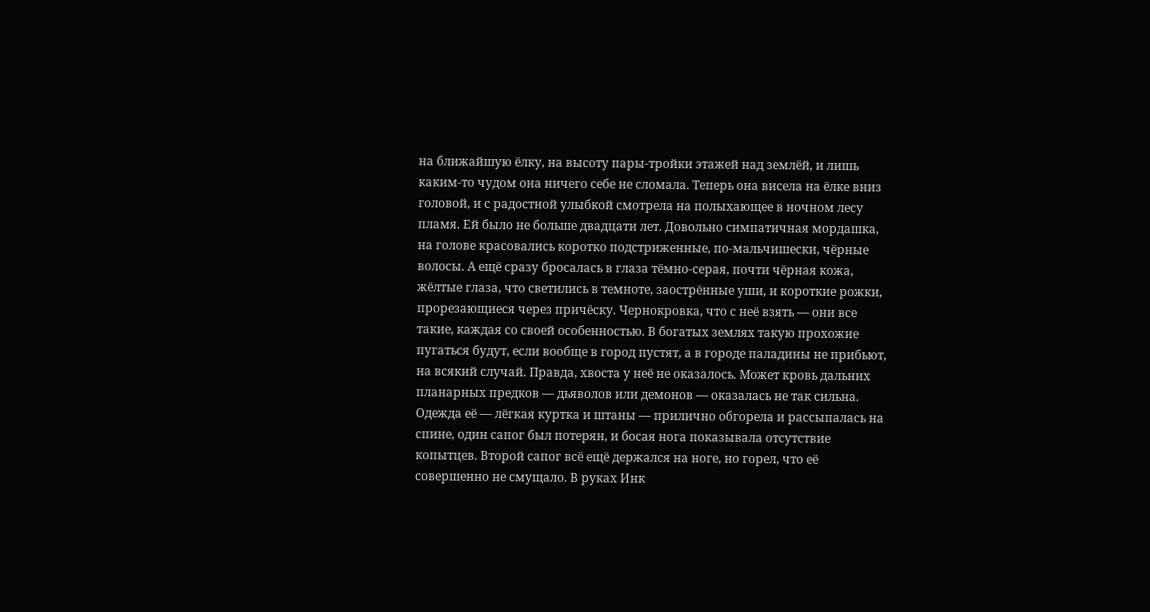на ближайшую ёлку, на высоту пары-тройки этажей над землёй, и лишь каким-то чудом она ничего себе не сломала. Теперь она висела на ёлке вниз головой, и с радостной улыбкой смотрела на полыхающее в ночном лесу пламя. Ей было не больше двадцати лет. Довольно симпатичная мордашка, на голове красовались коротко подстриженные, по-мальчишески, чёрные волосы. А ещё сразу бросалась в глаза тёмно-серая, почти чёрная кожа, жёлтые глаза, что светились в темноте, заострённые уши, и короткие рожки, прорезающиеся через причёску. Чернокровка, что с неё взять — они все такие, каждая со своей особенностью. В богатых землях такую прохожие пугаться будут, если вообще в город пустят, а в городе паладины не прибьют, на всякий случай. Правда, хвоста у неё не оказалось. Может кровь дальних планарных предков — дьяволов или демонов — оказалась не так сильна.
Одежда её — лёгкая куртка и штаны — прилично обгорела и рассыпалась на спине, один сапог был потерян, и босая нога показывала отсутствие копытцев. Второй сапог всё ещё держался на ноге, но горел, что её совершенно не смущало. В руках Инк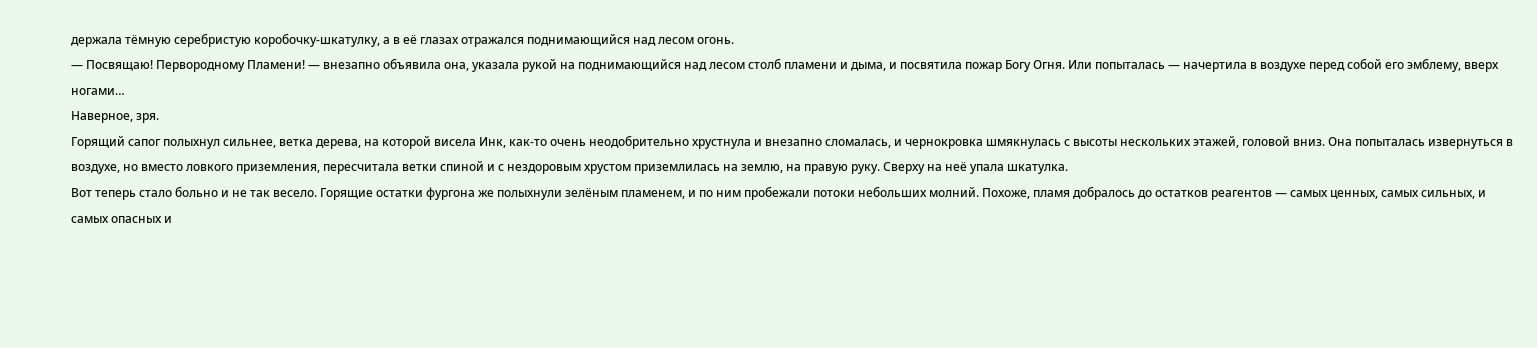держала тёмную серебристую коробочку-шкатулку, а в её глазах отражался поднимающийся над лесом огонь.
— Посвящаю! Первородному Пламени! — внезапно объявила она, указала рукой на поднимающийся над лесом столб пламени и дыма, и посвятила пожар Богу Огня. Или попыталась — начертила в воздухе перед собой его эмблему, вверх ногами…
Наверное, зря.
Горящий сапог полыхнул сильнее, ветка дерева, на которой висела Инк, как-то очень неодобрительно хрустнула и внезапно сломалась, и чернокровка шмякнулась с высоты нескольких этажей, головой вниз. Она попыталась извернуться в воздухе, но вместо ловкого приземления, пересчитала ветки спиной и с нездоровым хрустом приземлилась на землю, на правую руку. Сверху на неё упала шкатулка.
Вот теперь стало больно и не так весело. Горящие остатки фургона же полыхнули зелёным пламенем, и по ним пробежали потоки небольших молний. Похоже, пламя добралось до остатков реагентов — самых ценных, самых сильных, и самых опасных и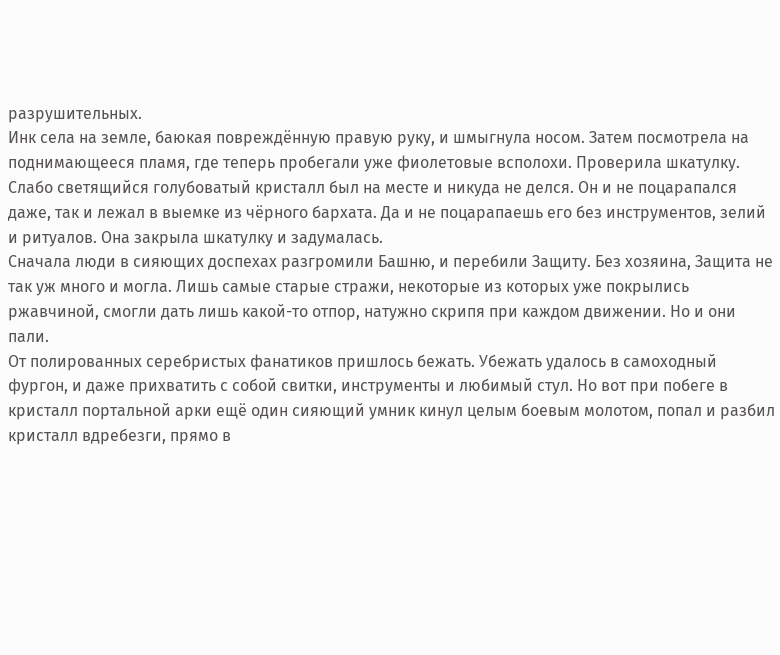разрушительных.
Инк села на земле, баюкая повреждённую правую руку, и шмыгнула носом. Затем посмотрела на поднимающееся пламя, где теперь пробегали уже фиолетовые всполохи. Проверила шкатулку. Слабо светящийся голубоватый кристалл был на месте и никуда не делся. Он и не поцарапался даже, так и лежал в выемке из чёрного бархата. Да и не поцарапаешь его без инструментов, зелий и ритуалов. Она закрыла шкатулку и задумалась.
Сначала люди в сияющих доспехах разгромили Башню, и перебили Защиту. Без хозяина, Защита не так уж много и могла. Лишь самые старые стражи, некоторые из которых уже покрылись ржавчиной, смогли дать лишь какой-то отпор, натужно скрипя при каждом движении. Но и они пали.
От полированных серебристых фанатиков пришлось бежать. Убежать удалось в самоходный фургон, и даже прихватить с собой свитки, инструменты и любимый стул. Но вот при побеге в кристалл портальной арки ещё один сияющий умник кинул целым боевым молотом, попал и разбил кристалл вдребезги, прямо в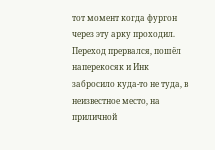тот момент когда фургон через эту арку проходил. Переход прервался, пошёл наперекосяк и Инк забросило куда-то не туда, в неизвестное место, на приличной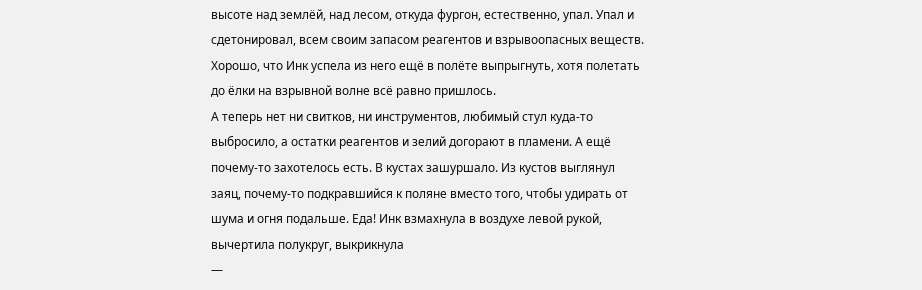высоте над землёй, над лесом, откуда фургон, естественно, упал. Упал и сдетонировал, всем своим запасом реагентов и взрывоопасных веществ. Хорошо, что Инк успела из него ещё в полёте выпрыгнуть, хотя полетать до ёлки на взрывной волне всё равно пришлось.
А теперь нет ни свитков, ни инструментов, любимый стул куда-то выбросило, а остатки реагентов и зелий догорают в пламени. А ещё почему-то захотелось есть. В кустах зашуршало. Из кустов выглянул заяц, почему-то подкравшийся к поляне вместо того, чтобы удирать от шума и огня подальше. Еда! Инк взмахнула в воздухе левой рукой, вычертила полукруг, выкрикнула
—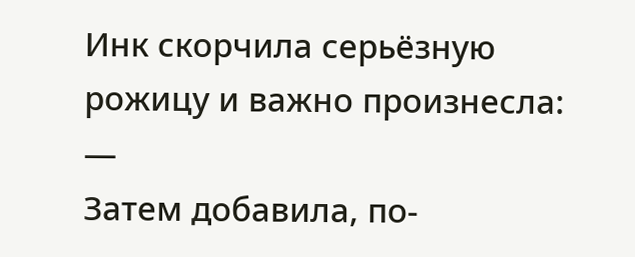Инк скорчила серьёзную рожицу и важно произнесла:
—
Затем добавила, по-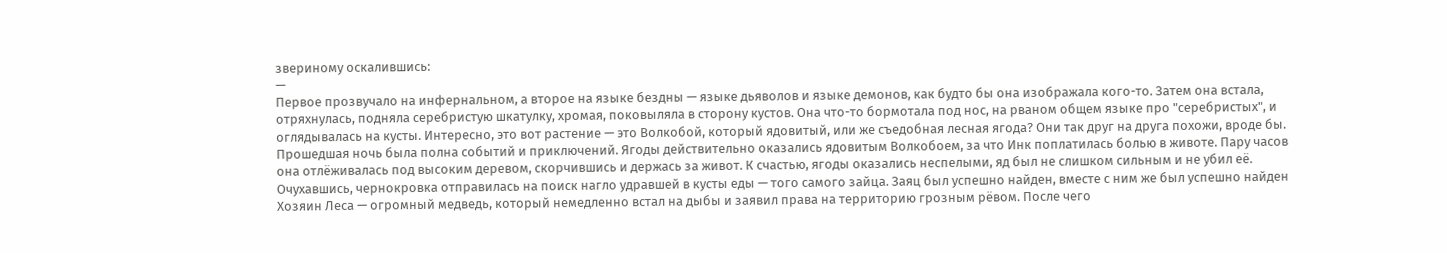звериному оскалившись:
—
Первое прозвучало на инфернальном, а второе на языке бездны — языке дьяволов и языке демонов, как будто бы она изображала кого-то. Затем она встала, отряхнулась, подняла серебристую шкатулку, хромая, поковыляла в сторону кустов. Она что-то бормотала под нос, на рваном общем языке про "серебристых", и оглядывалась на кусты. Интересно, это вот растение — это Волкобой, который ядовитый, или же съедобная лесная ягода? Они так друг на друга похожи, вроде бы.
Прошедшая ночь была полна событий и приключений. Ягоды действительно оказались ядовитым Волкобоем, за что Инк поплатилась болью в животе. Пару часов она отлёживалась под высоким деревом, скорчившись и держась за живот. К счастью, ягоды оказались неспелыми, яд был не слишком сильным и не убил её.
Очухавшись, чернокровка отправилась на поиск нагло удравшей в кусты еды — того самого зайца. Заяц был успешно найден, вместе с ним же был успешно найден Хозяин Леса — огромный медведь, который немедленно встал на дыбы и заявил права на территорию грозным рёвом. После чего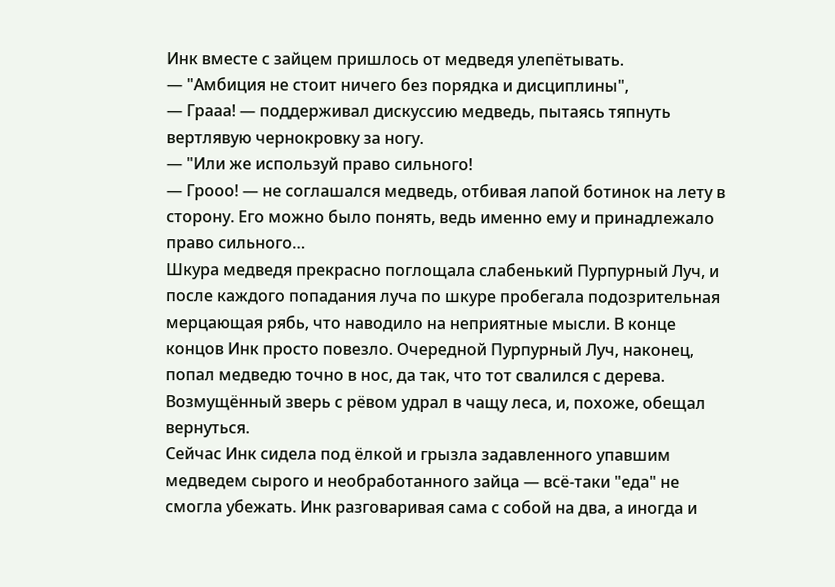Инк вместе с зайцем пришлось от медведя улепётывать.
— "Амбиция не стоит ничего без порядка и дисциплины",
— Грааа! — поддерживал дискуссию медведь, пытаясь тяпнуть вертлявую чернокровку за ногу.
— "Или же используй право сильного!
— Грооо! — не соглашался медведь, отбивая лапой ботинок на лету в сторону. Его можно было понять, ведь именно ему и принадлежало право сильного…
Шкура медведя прекрасно поглощала слабенький Пурпурный Луч, и после каждого попадания луча по шкуре пробегала подозрительная мерцающая рябь, что наводило на неприятные мысли. В конце концов Инк просто повезло. Очередной Пурпурный Луч, наконец, попал медведю точно в нос, да так, что тот свалился с дерева. Возмущённый зверь с рёвом удрал в чащу леса, и, похоже, обещал вернуться.
Сейчас Инк сидела под ёлкой и грызла задавленного упавшим медведем сырого и необработанного зайца — всё-таки "еда" не смогла убежать. Инк разговаривая сама с собой на два, а иногда и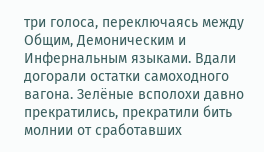три голоса, переключаясь между Общим, Демоническим и Инфернальным языками. Вдали догорали остатки самоходного вагона. Зелёные всполохи давно прекратились, прекратили бить молнии от сработавших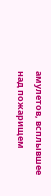амулетов, всплывшее над пожарищем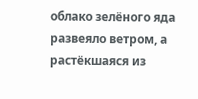облако зелёного яда развеяло ветром, а растёкшаяся из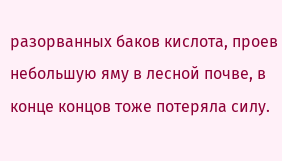разорванных баков кислота, проев небольшую яму в лесной почве, в конце концов тоже потеряла силу.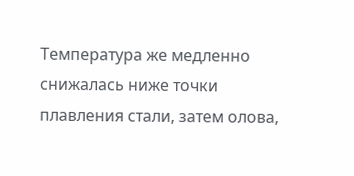Температура же медленно снижалась ниже точки плавления стали, затем олова,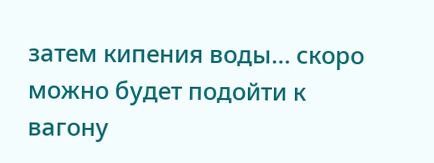затем кипения воды… скоро можно будет подойти к вагону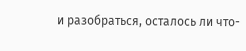и разобраться, осталось ли что-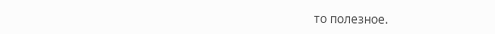то полезное.